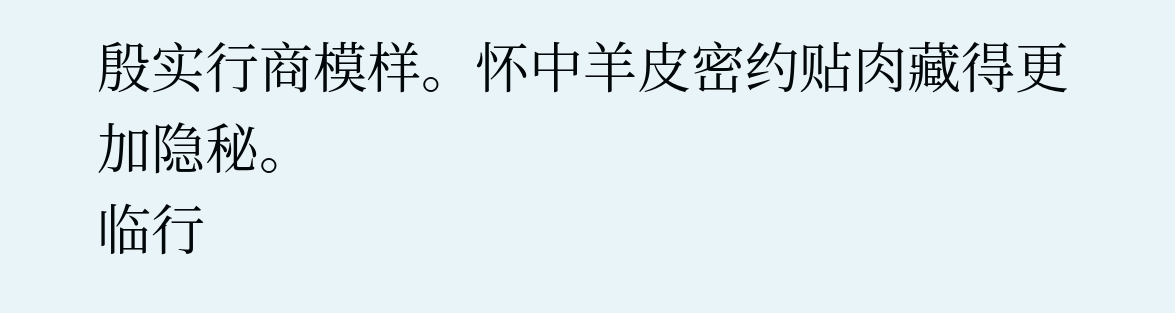殷实行商模样。怀中羊皮密约贴肉藏得更加隐秘。
临行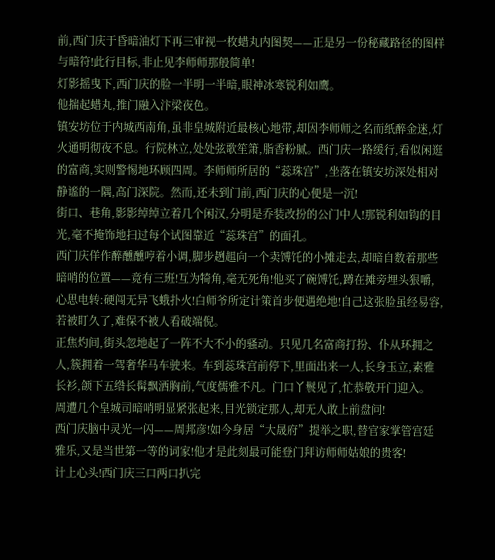前,西门庆于昏暗油灯下再三审视一枚蜡丸内图契——正是另一份秘藏路径的图样与暗符!此行目标,非止见李师师那般简单!
灯影摇曳下,西门庆的脸一半明一半暗,眼神冰寒锐利如鹰。
他揣起蜡丸,推门融入汴梁夜色。
镇安坊位于内城西南角,虽非皇城附近最核心地带,却因李师师之名而纸醉金迷,灯火通明彻夜不息。行院林立,处处弦歌笙箫,脂香粉腻。西门庆一路缓行,看似闲逛的富商,实则警惕地环顾四周。李师师所居的“蕊珠宫”,坐落在镇安坊深处相对静谧的一隅,高门深院。然而,还未到门前,西门庆的心便是一沉!
街口、巷角,影影绰绰立着几个闲汉,分明是乔装改扮的公门中人!那锐利如钩的目光,毫不掩饰地扫过每个试图靠近“蕊珠宫”的面孔。
西门庆佯作醉醺醺哼着小调,脚步趔趄向一个卖馎饦的小摊走去,却暗自数着那些暗哨的位置——竟有三班!互为犄角,毫无死角!他买了碗馎饦,蹲在摊旁埋头狠嚼,心思电转:硬闯无异飞蛾扑火!白师爷所定计策首步便遇绝地!自己这张脸虽经易容,若被盯久了,难保不被人看破端倪。
正焦灼间,街头忽地起了一阵不大不小的骚动。只见几名富商打扮、仆从环拥之人,簇拥着一驾奢华马车驶来。车到蕊珠宫前停下,里面出来一人,长身玉立,素雅长衫,颌下五绺长髯飘洒胸前,气度儒雅不凡。门口丫鬟见了,忙恭敬开门迎入。
周遭几个皇城司暗哨明显紧张起来,目光锁定那人,却无人敢上前盘问!
西门庆脑中灵光一闪——周邦彦!如今身居“大晟府”提举之职,替官家掌管宫廷雅乐,又是当世第一等的词家!他才是此刻最可能登门拜访师师姑娘的贵客!
计上心头!西门庆三口两口扒完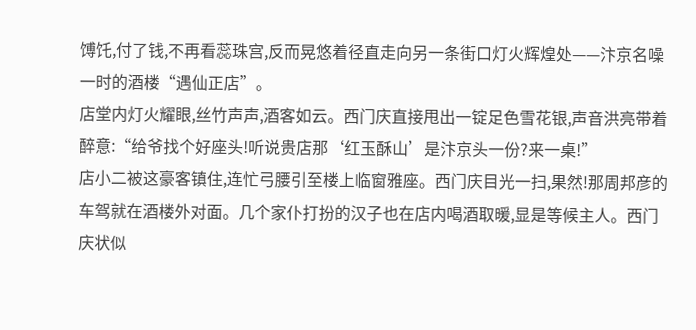馎饦,付了钱,不再看蕊珠宫,反而晃悠着径直走向另一条街口灯火辉煌处——汴京名噪一时的酒楼“遇仙正店”。
店堂内灯火耀眼,丝竹声声,酒客如云。西门庆直接甩出一锭足色雪花银,声音洪亮带着醉意:“给爷找个好座头!听说贵店那‘红玉酥山’是汴京头一份?来一桌!”
店小二被这豪客镇住,连忙弓腰引至楼上临窗雅座。西门庆目光一扫,果然!那周邦彦的车驾就在酒楼外对面。几个家仆打扮的汉子也在店内喝酒取暖,显是等候主人。西门庆状似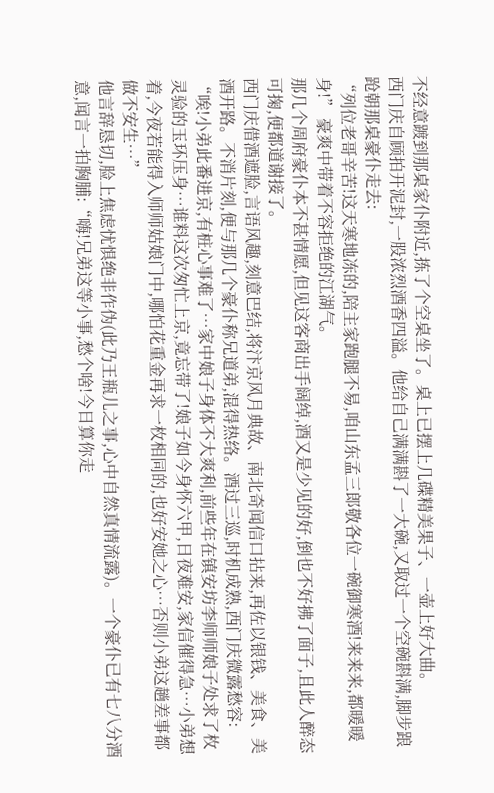不经意踱到那桌家仆附近,拣了个空桌坐了。桌上已摆上几碟精美果子、一壶上好大曲。
西门庆自顾拍开泥封,一股浓烈酒香四溢。他给自己满满斟了一大碗,又取过一个空碗斟满,脚步踉跄朝那桌豪仆走去:
“列位老哥辛苦!这天寒地冻的,陪主家跑腿不易,咱山东孟三郎敬各位一碗御寒酒!来来来,都暖暖身!” 豪爽中带着不容拒绝的江湖气。
那几个周府豪仆本不甚情愿,但见这客商出手阔绰,酒又是少见的好,倒也不好拂了面子,且此人醉态可掬,便都道谢接了。
西门庆借酒遮脸,言语风趣,刻意巴结,将汴京风月典故、南北奇闻信口拈来,再佐以银钱、美食、美酒开路。不消片刻,便与那几个豪仆称兄道弟,混得热络。酒过三巡,时机成熟,西门庆微露愁容:
“唉!小弟此番进京,有桩心事难了…家中娘子身体不大爽利,前些年在镇安坊李师师娘子处求了枚灵验的玉环压身…谁料这次匆忙上京,竟忘带了!娘子如今身怀六甲,日夜难安,家信催得急…小弟想着,今夜若能得入师师姑娘门中,哪怕花重金再求一枚相同的,也好安她之心…否则小弟这趟差事都做不安生…”
他言辞恳切,脸上焦虑忧惧绝非作伪(此乃王瓶儿之事,心中自然真情流露)。一个豪仆已有七八分酒意,闻言一拍胸脯:“嗨!兄弟这等小事,愁个啥!今日算你走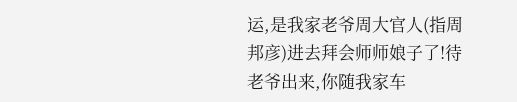运,是我家老爷周大官人(指周邦彦)进去拜会师师娘子了!待老爷出来,你随我家车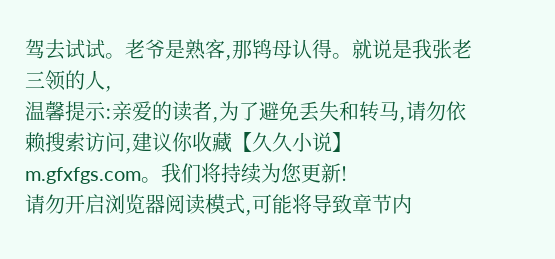驾去试试。老爷是熟客,那鸨母认得。就说是我张老三领的人,
温馨提示:亲爱的读者,为了避免丢失和转马,请勿依赖搜索访问,建议你收藏【久久小说】 m.gfxfgs.com。我们将持续为您更新!
请勿开启浏览器阅读模式,可能将导致章节内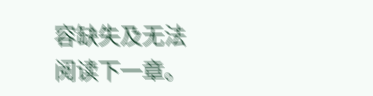容缺失及无法阅读下一章。